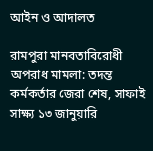আইন ও আদালত

রামপুরা মানবতাবিরোধী অপরাধ মামলা: তদন্ত কর্মকর্তার জেরা শেষ, সাফাই সাক্ষ্য ১৩ জানুয়ারি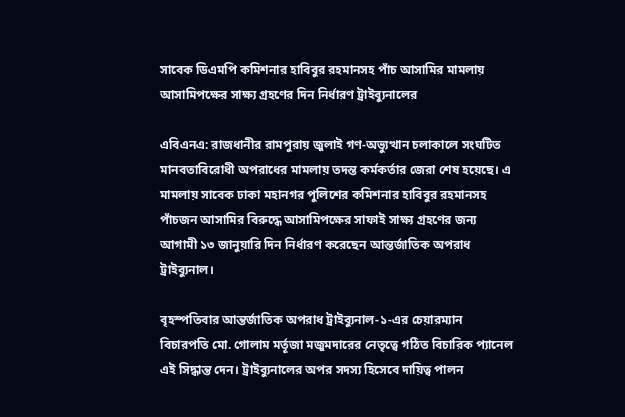সাবেক ডিএমপি কমিশনার হাবিবুর রহমানসহ পাঁচ আসামির মামলায় আসামিপক্ষের সাক্ষ্য গ্রহণের দিন নির্ধারণ ট্রাইব্যুনালের

এবিএনএ: রাজধানীর রামপুরায় জুলাই গণ-অভ্যুত্থান চলাকালে সংঘটিত মানবতাবিরোধী অপরাধের মামলায় তদন্ত কর্মকর্তার জেরা শেষ হয়েছে। এ মামলায় সাবেক ঢাকা মহানগর পুলিশের কমিশনার হাবিবুর রহমানসহ পাঁচজন আসামির বিরুদ্ধে আসামিপক্ষের সাফাই সাক্ষ্য গ্রহণের জন্য আগামী ১৩ জানুয়ারি দিন নির্ধারণ করেছেন আন্তর্জাতিক অপরাধ ট্রাইব্যুনাল।

বৃহস্পতিবার আন্তর্জাতিক অপরাধ ট্রাইব্যুনাল-১-এর চেয়ারম্যান বিচারপতি মো. গোলাম মর্তূজা মজুমদারের নেতৃত্বে গঠিত বিচারিক প্যানেল এই সিদ্ধান্ত দেন। ট্রাইব্যুনালের অপর সদস্য হিসেবে দায়িত্ব পালন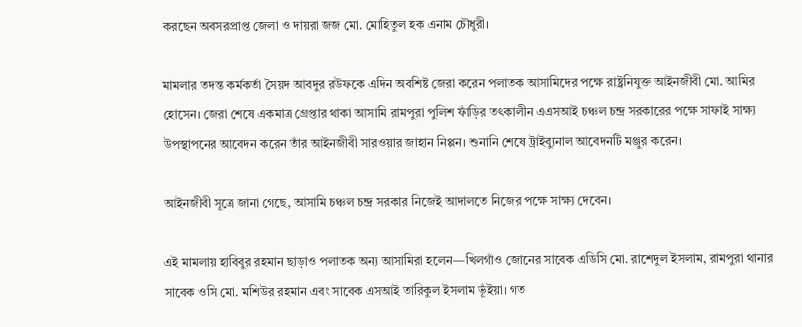করছেন অবসরপ্রাপ্ত জেলা ও দায়রা জজ মো. মোহিতুল হক এনাম চৌধুরী।

মামলার তদন্ত কর্মকর্তা সৈয়দ আবদুর রউফকে এদিন অবশিষ্ট জেরা করেন পলাতক আসামিদের পক্ষে রাষ্ট্রনিযুক্ত আইনজীবী মো. আমির হোসেন। জেরা শেষে একমাত্র গ্রেপ্তার থাকা আসামি রামপুরা পুলিশ ফাঁড়ির তৎকালীন এএসআই চঞ্চল চন্দ্র সরকারের পক্ষে সাফাই সাক্ষ্য উপস্থাপনের আবেদন করেন তাঁর আইনজীবী সারওয়ার জাহান নিপ্পন। শুনানি শেষে ট্রাইব্যুনাল আবেদনটি মঞ্জুর করেন।

আইনজীবী সূত্রে জানা গেছে, আসামি চঞ্চল চন্দ্র সরকার নিজেই আদালতে নিজের পক্ষে সাক্ষ্য দেবেন।

এই মামলায় হাবিবুর রহমান ছাড়াও পলাতক অন্য আসামিরা হলেন—খিলগাঁও জোনের সাবেক এডিসি মো. রাশেদুল ইসলাম, রামপুরা থানার সাবেক ওসি মো. মশিউর রহমান এবং সাবেক এসআই তারিকুল ইসলাম ভূঁইয়া। গত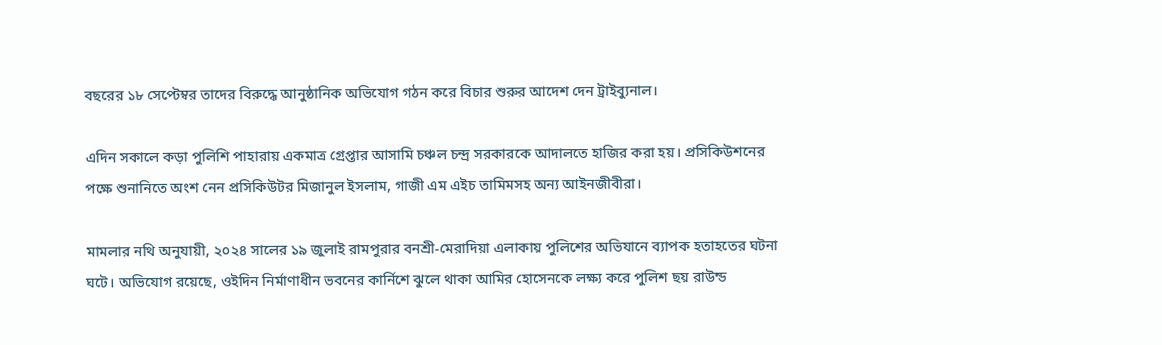বছরের ১৮ সেপ্টেম্বর তাদের বিরুদ্ধে আনুষ্ঠানিক অভিযোগ গঠন করে বিচার শুরুর আদেশ দেন ট্রাইব্যুনাল।

এদিন সকালে কড়া পুলিশি পাহারায় একমাত্র গ্রেপ্তার আসামি চঞ্চল চন্দ্র সরকারকে আদালতে হাজির করা হয়। প্রসিকিউশনের পক্ষে শুনানিতে অংশ নেন প্রসিকিউটর মিজানুল ইসলাম, গাজী এম এইচ তামিমসহ অন্য আইনজীবীরা।

মামলার নথি অনুযায়ী, ২০২৪ সালের ১৯ জুলাই রামপুরার বনশ্রী-মেরাদিয়া এলাকায় পুলিশের অভিযানে ব্যাপক হতাহতের ঘটনা ঘটে। অভিযোগ রয়েছে, ওইদিন নির্মাণাধীন ভবনের কার্নিশে ঝুলে থাকা আমির হোসেনকে লক্ষ্য করে পুলিশ ছয় রাউন্ড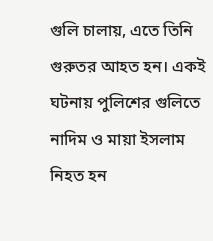গুলি চালায়, এতে তিনি গুরুতর আহত হন। একই ঘটনায় পুলিশের গুলিতে নাদিম ও মায়া ইসলাম নিহত হন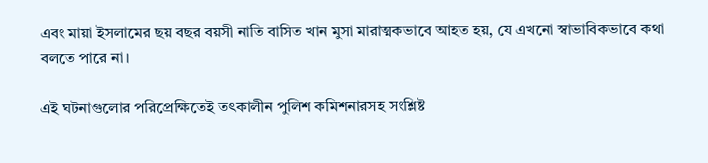এবং মায়া ইসলামের ছয় বছর বয়সী নাতি বাসিত খান মুসা মারাত্মকভাবে আহত হয়, যে এখনো স্বাভাবিকভাবে কথা বলতে পারে না।

এই ঘটনাগুলোর পরিপ্রেক্ষিতেই তৎকালীন পুলিশ কমিশনারসহ সংশ্লিষ্ট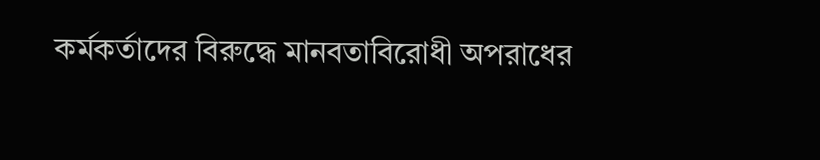কর্মকর্তাদের বিরুদ্ধে মানবতাবিরোধী অপরাধের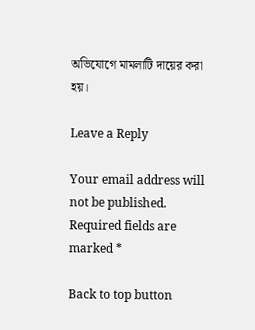অভিযোগে মামলাটি দায়ের করা হয়।

Leave a Reply

Your email address will not be published. Required fields are marked *

Back to top button